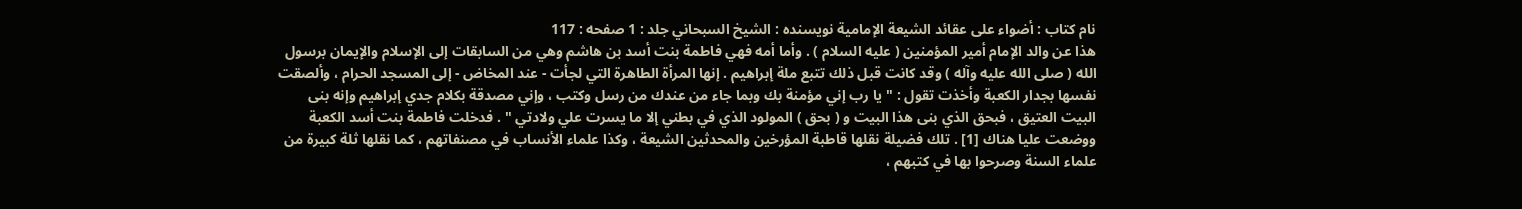نام کتاب : أضواء على عقائد الشيعة الإمامية نویسنده : الشيخ السبحاني جلد : 1 صفحه : 117
هذا عن والد الإمام أمير المؤمنين ( عليه السلام ) . وأما أمه فهي فاطمة بنت أسد بن هاشم وهي من السابقات إلى الإسلام والإيمان برسول الله ( صلى الله عليه وآله ) وقد كانت قبل ذلك تتبع ملة إبراهيم . إنها المرأة الطاهرة التي لجأت - عند المخاض - إلى المسجد الحرام ، وألصقت نفسها بجدار الكعبة وأخذت تقول : " يا رب إني مؤمنة بك وبما جاء من عندك من رسل وكتب ، وإني مصدقة بكلام جدي إبراهيم وإنه بنى البيت العتيق ، فبحق الذي بنى هذا البيت و ( بحق ) المولود الذي في بطني إلا ما يسرت علي ولادتي " . فدخلت فاطمة بنت أسد الكعبة ووضعت عليا هناك [1] . تلك فضيلة نقلها قاطبة المؤرخين والمحدثين الشيعة ، وكذا علماء الأنساب في مصنفاتهم ، كما نقلها ثلة كبيرة من علماء السنة وصرحوا بها في كتبهم ،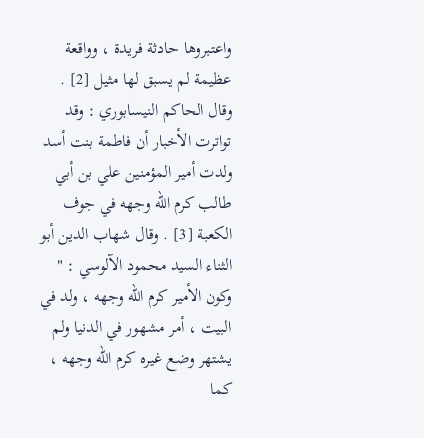واعتبروها حادثة فريدة ، وواقعة عظيمة لم يسبق لها مثيل [2] . وقال الحاكم النيسابوري : وقد تواترت الأخبار أن فاطمة بنت أسد ولدت أمير المؤمنين علي بن أبي طالب كرم الله وجهه في جوف الكعبة [3] . وقال شهاب الدين أبو الثناء السيد محمود الآلوسي : " وكون الأمير كرم الله وجهه ، ولد في البيت ، أمر مشهور في الدنيا ولم يشتهر وضع غيره كرم الله وجهه ، كما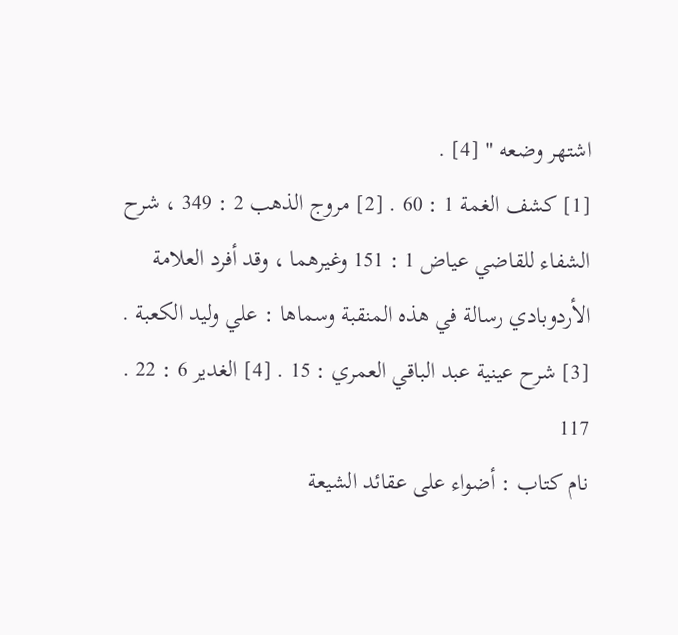اشتهر وضعه " [4] .
[1] كشف الغمة 1 : 60 . [2] مروج الذهب 2 : 349 ، شرح الشفاء للقاضي عياض 1 : 151 وغيرهما ، وقد أفرد العلامة الأردوبادي رسالة في هذه المنقبة وسماها : علي وليد الكعبة . [3] شرح عينية عبد الباقي العمري : 15 . [4] الغدير 6 : 22 .
117
نام کتاب : أضواء على عقائد الشيعة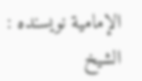الإمامية نویسنده : الشيخ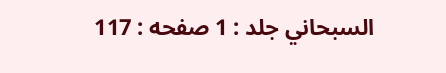السبحاني جلد : 1 صفحه : 117